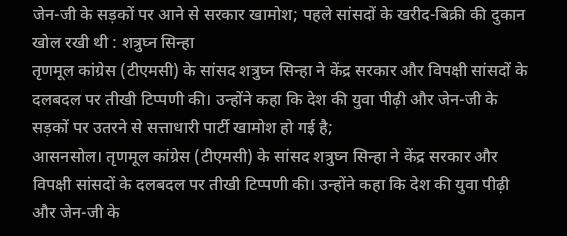जेन-जी के सड़कों पर आने से सरकार खामोश; पहले सांसदों के खरीद-बिक्री की दुकान खोल रखी थी : शत्रुघ्न सिन्हा
तृणमूल कांग्रेस (टीएमसी) के सांसद शत्रुघ्न सिन्हा ने केंद्र सरकार और विपक्षी सांसदों के दलबदल पर तीखी टिप्पणी की। उन्होंने कहा कि देश की युवा पीढ़ी और जेन-जी के सड़कों पर उतरने से सत्ताधारी पार्टी खामोश हो गई है;
आसनसोल। तृणमूल कांग्रेस (टीएमसी) के सांसद शत्रुघ्न सिन्हा ने केंद्र सरकार और विपक्षी सांसदों के दलबदल पर तीखी टिप्पणी की। उन्होंने कहा कि देश की युवा पीढ़ी और जेन-जी के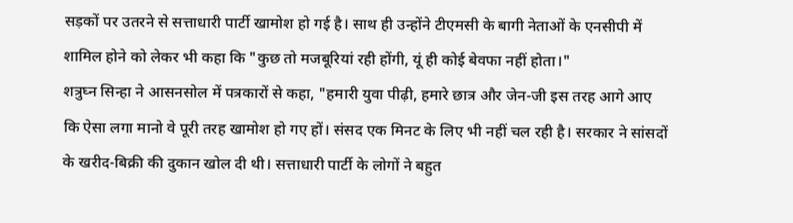सड़कों पर उतरने से सत्ताधारी पार्टी खामोश हो गई है। साथ ही उन्होंने टीएमसी के बागी नेताओं के एनसीपी में शामिल होने को लेकर भी कहा कि "कुछ तो मजबूरियां रही होंगी, यूं ही कोई बेवफा नहीं होता।"
शत्रुघ्न सिन्हा ने आसनसोल में पत्रकारों से कहा, "हमारी युवा पीढ़ी, हमारे छात्र और जेन-जी इस तरह आगे आए कि ऐसा लगा मानो वे पूरी तरह खामोश हो गए हों। संसद एक मिनट के लिए भी नहीं चल रही है। सरकार ने सांसदों के खरीद-बिक्री की दुकान खोल दी थी। सत्ताधारी पार्टी के लोगों ने बहुत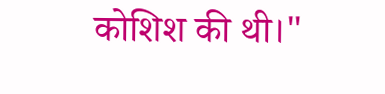कोशिश की थी।"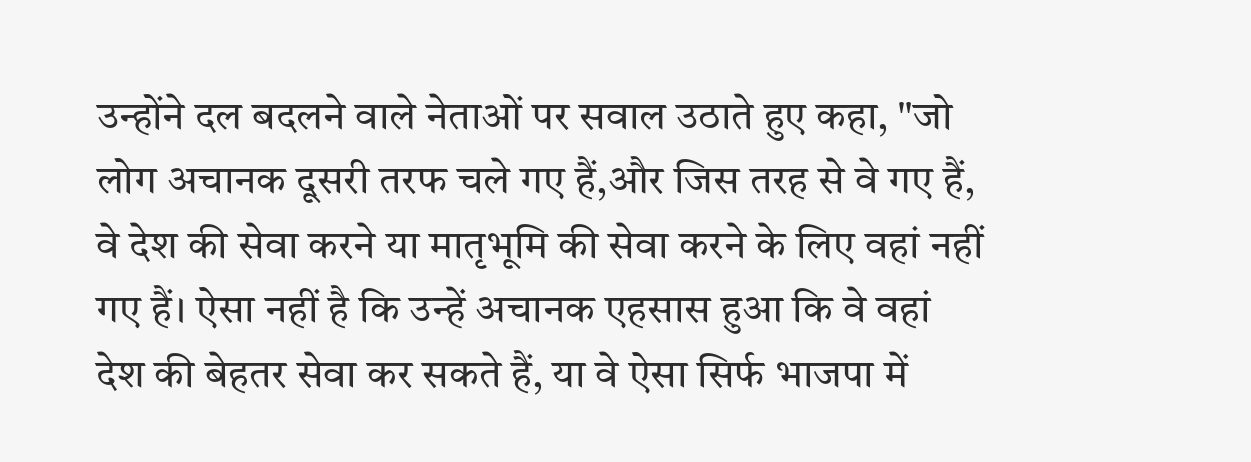उन्होंने दल बदलने वाले नेताओं पर सवाल उठाते हुए कहा, "जो लोग अचानक दूसरी तरफ चले गए हैं,और जिस तरह से वे गए हैं, वे देश की सेवा करने या मातृभूमि की सेवा करने के लिए वहां नहीं गए हैं। ऐसा नहीं है कि उन्हें अचानक एहसास हुआ कि वे वहां देश की बेहतर सेवा कर सकते हैं, या वे ऐसा सिर्फ भाजपा में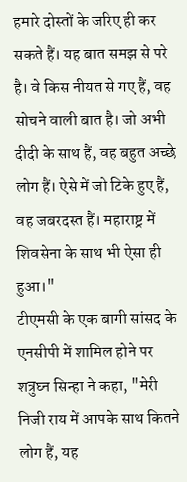हमारे दोस्तों के जरिए ही कर सकते हैं। यह बात समझ से परे है। वे किस नीयत से गए हैं, वह सोचने वाली बात है। जो अभी दीदी के साथ हैं, वह बहुत अच्छे लोग हैं। ऐसे में जो टिके हुए हैं, वह जबरदस्त हैं। महाराष्ट्र में शिवसेना के साथ भी ऐसा ही हुआ।"
टीएमसी के एक बागी सांसद के एनसीपी में शामिल होने पर शत्रुघ्न सिन्हा ने कहा, "मेरी निजी राय में आपके साथ कितने लोग हैं, यह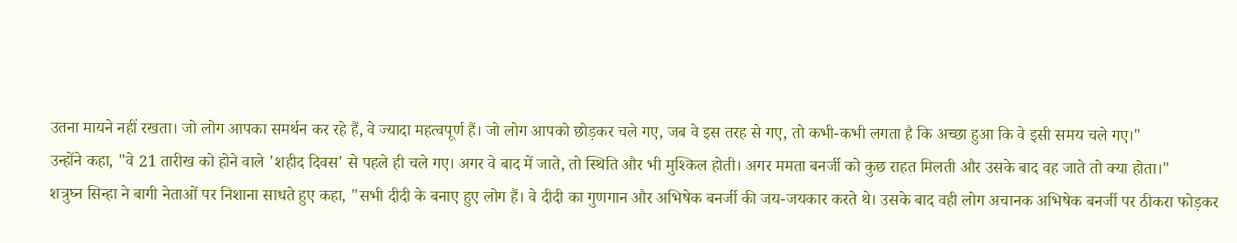उतना मायने नहीं रखता। जो लोग आपका समर्थन कर रहे हैं, वे ज्यादा महत्वपूर्ण हैं। जो लोग आपको छोड़कर चले गए, जब वे इस तरह से गए, तो कभी-कभी लगता है कि अच्छा हुआ कि वे इसी समय चले गए।"
उन्होंने कहा, "वे 21 तारीख को होने वाले 'शहीद दिवस' से पहले ही चले गए। अगर वे बाद में जाते, तो स्थिति और भी मुश्किल होती। अगर ममता बनर्जी को कुछ राहत मिलती और उसके बाद वह जाते तो क्या होता।"
शत्रुघ्न सिन्हा ने बागी नेताओं पर निशाना साधते हुए कहा, "सभी दीदी के बनाए हुए लोग हैं। वे दीदी का गुणगान और अभिषेक बनर्जी की जय-जयकार करते थे। उसके बाद वही लोग अचानक अभिषेक बनर्जी पर ठीकरा फोड़कर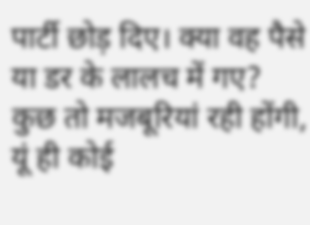पार्टी छोड़ दिए। क्या वह पैसे या डर के लालच में गए? कुछ तो मजबूरियां रही होंगी, यूं ही कोई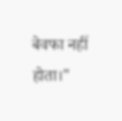बेवफा नहीं होता।"